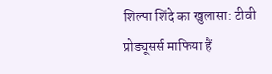शिल्पा शिंदे का खुलासा: टीवी प्रोड्यूसर्स माफिया हैं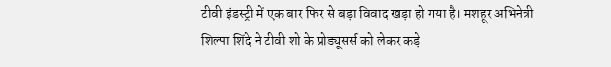टीवी इंडस्ट्री में एक बार फिर से बड़ा विवाद खड़ा हो गया है। मशहूर अभिनेत्री शिल्पा शिंदे ने टीवी शो के प्रोड्यूसर्स को लेकर कड़े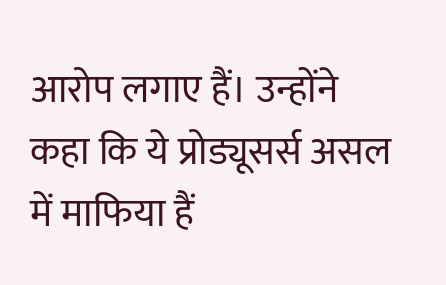आरोप लगाए हैं। उन्होंने कहा कि ये प्रोड्यूसर्स असल में माफिया हैं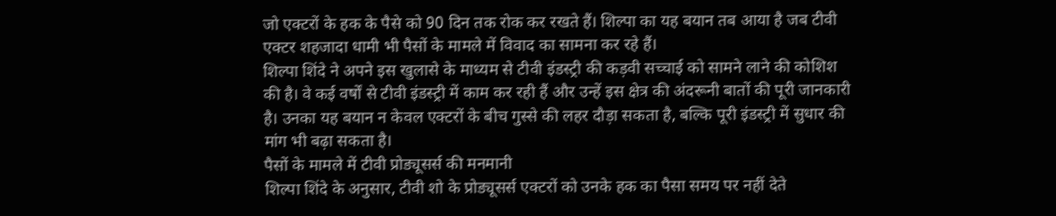जो एक्टरों के हक के पैसे को 90 दिन तक रोक कर रखते हैं। शिल्पा का यह बयान तब आया है जब टीवी एक्टर शहजादा धामी भी पैसों के मामले में विवाद का सामना कर रहे हैं।
शिल्पा शिंदे ने अपने इस खुलासे के माध्यम से टीवी इंडस्ट्री की कड़वी सच्चाई को सामने लाने की कोशिश की है। वे कई वर्षों से टीवी इंडस्ट्री में काम कर रही हैं और उन्हें इस क्षेत्र की अंदरूनी बातों की पूरी जानकारी है। उनका यह बयान न केवल एक्टरों के बीच गुस्से की लहर दौड़ा सकता है, बल्कि पूरी इंडस्ट्री में सुधार की मांग भी बढ़ा सकता है।
पैसों के मामले में टीवी प्रोड्यूसर्स की मनमानी
शिल्पा शिंदे के अनुसार, टीवी शो के प्रोड्यूसर्स एक्टरों को उनके हक का पैसा समय पर नहीं देते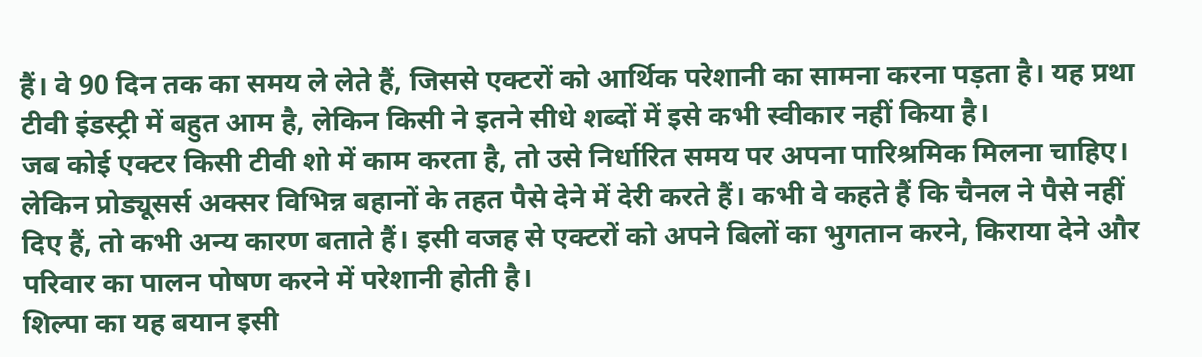हैं। वे 90 दिन तक का समय ले लेते हैं, जिससे एक्टरों को आर्थिक परेशानी का सामना करना पड़ता है। यह प्रथा टीवी इंडस्ट्री में बहुत आम है, लेकिन किसी ने इतने सीधे शब्दों में इसे कभी स्वीकार नहीं किया है।
जब कोई एक्टर किसी टीवी शो में काम करता है, तो उसे निर्धारित समय पर अपना पारिश्रमिक मिलना चाहिए। लेकिन प्रोड्यूसर्स अक्सर विभिन्न बहानों के तहत पैसे देने में देरी करते हैं। कभी वे कहते हैं कि चैनल ने पैसे नहीं दिए हैं, तो कभी अन्य कारण बताते हैं। इसी वजह से एक्टरों को अपने बिलों का भुगतान करने, किराया देने और परिवार का पालन पोषण करने में परेशानी होती है।
शिल्पा का यह बयान इसी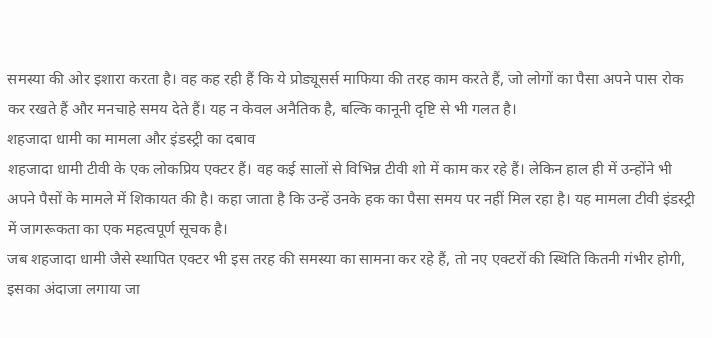समस्या की ओर इशारा करता है। वह कह रही हैं कि ये प्रोड्यूसर्स माफिया की तरह काम करते हैं, जो लोगों का पैसा अपने पास रोक कर रखते हैं और मनचाहे समय देते हैं। यह न केवल अनैतिक है, बल्कि कानूनी दृष्टि से भी गलत है।
शहजादा धामी का मामला और इंडस्ट्री का दबाव
शहजादा धामी टीवी के एक लोकप्रिय एक्टर हैं। वह कई सालों से विभिन्न टीवी शो में काम कर रहे हैं। लेकिन हाल ही में उन्होंने भी अपने पैसों के मामले में शिकायत की है। कहा जाता है कि उन्हें उनके हक का पैसा समय पर नहीं मिल रहा है। यह मामला टीवी इंडस्ट्री में जागरूकता का एक महत्वपूर्ण सूचक है।
जब शहजादा धामी जैसे स्थापित एक्टर भी इस तरह की समस्या का सामना कर रहे हैं, तो नए एक्टरों की स्थिति कितनी गंभीर होगी, इसका अंदाजा लगाया जा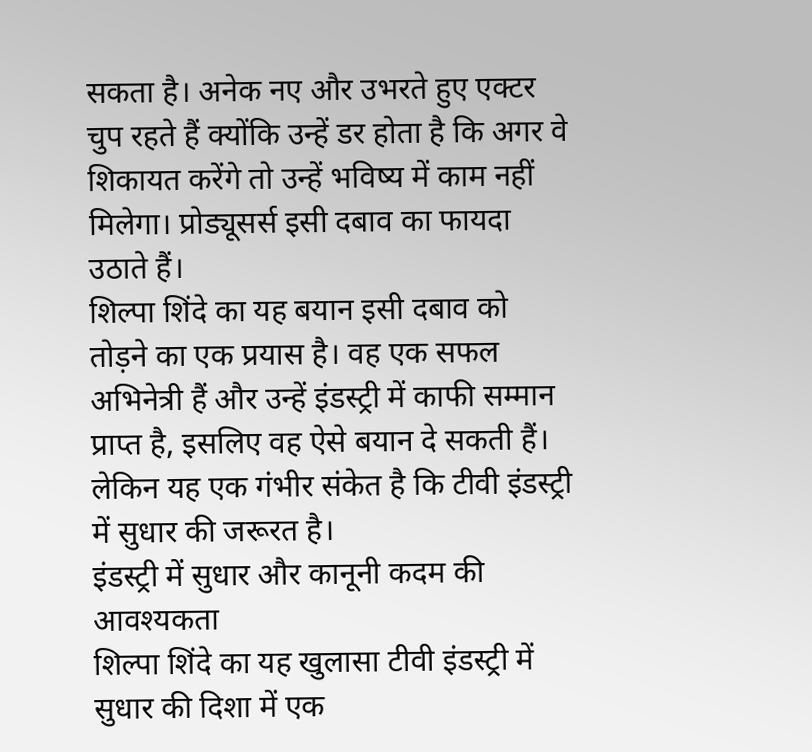सकता है। अनेक नए और उभरते हुए एक्टर चुप रहते हैं क्योंकि उन्हें डर होता है कि अगर वे शिकायत करेंगे तो उन्हें भविष्य में काम नहीं मिलेगा। प्रोड्यूसर्स इसी दबाव का फायदा उठाते हैं।
शिल्पा शिंदे का यह बयान इसी दबाव को तोड़ने का एक प्रयास है। वह एक सफल अभिनेत्री हैं और उन्हें इंडस्ट्री में काफी सम्मान प्राप्त है, इसलिए वह ऐसे बयान दे सकती हैं। लेकिन यह एक गंभीर संकेत है कि टीवी इंडस्ट्री में सुधार की जरूरत है।
इंडस्ट्री में सुधार और कानूनी कदम की आवश्यकता
शिल्पा शिंदे का यह खुलासा टीवी इंडस्ट्री में सुधार की दिशा में एक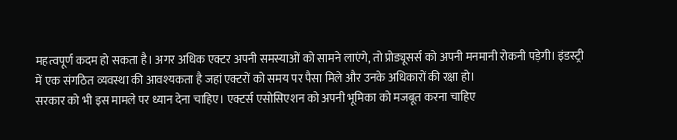महत्वपूर्ण कदम हो सकता है। अगर अधिक एक्टर अपनी समस्याओं को सामने लाएंगे, तो प्रोड्यूसर्स को अपनी मनमानी रोकनी पड़ेगी। इंडस्ट्री में एक संगठित व्यवस्था की आवश्यकता है जहां एक्टरों को समय पर पैसा मिले और उनके अधिकारों की रक्षा हो।
सरकार को भी इस मामले पर ध्यान देना चाहिए। एक्टर्स एसोसिएशन को अपनी भूमिका को मजबूत करना चाहिए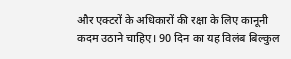और एक्टरों के अधिकारों की रक्षा के लिए कानूनी कदम उठाने चाहिए। 90 दिन का यह विलंब बिल्कुल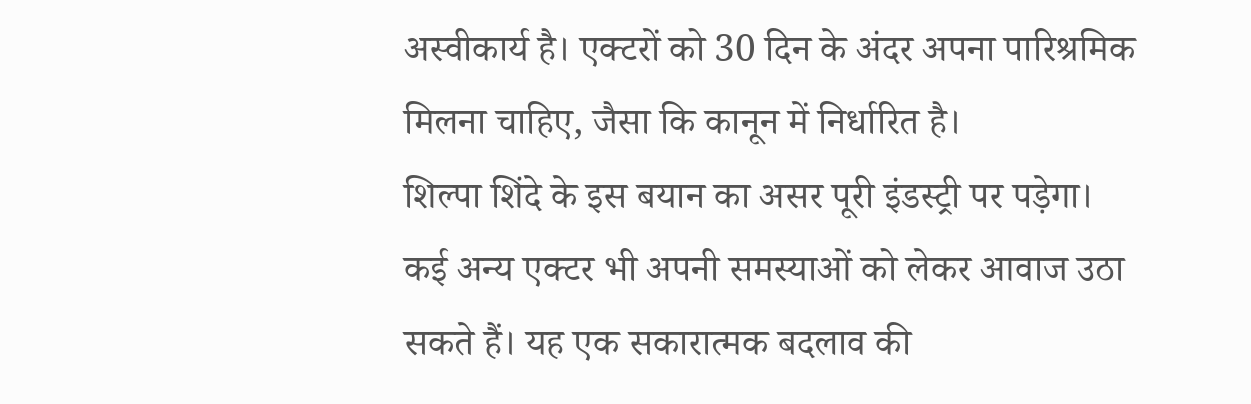अस्वीकार्य है। एक्टरों को 30 दिन के अंदर अपना पारिश्रमिक मिलना चाहिए, जैसा कि कानून में निर्धारित है।
शिल्पा शिंदे के इस बयान का असर पूरी इंडस्ट्री पर पड़ेगा। कई अन्य एक्टर भी अपनी समस्याओं को लेकर आवाज उठा सकते हैं। यह एक सकारात्मक बदलाव की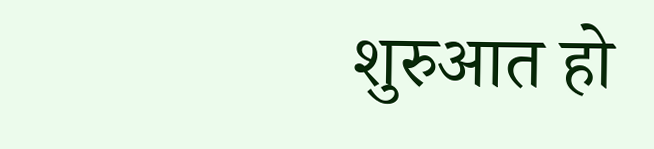शुरुआत हो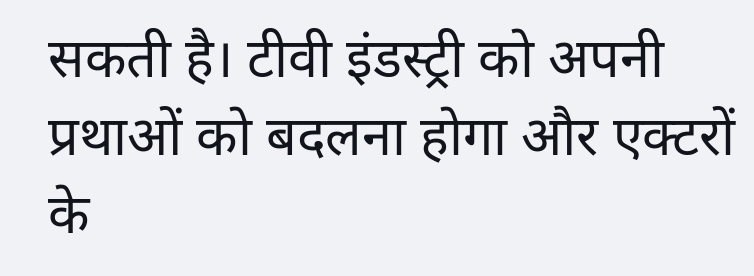सकती है। टीवी इंडस्ट्री को अपनी प्रथाओं को बदलना होगा और एक्टरों के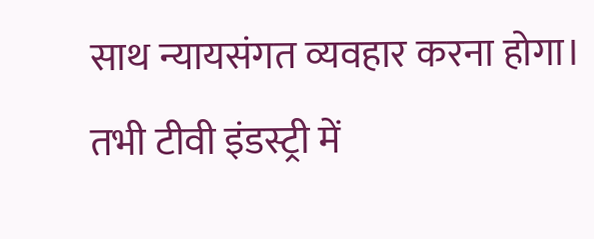साथ न्यायसंगत व्यवहार करना होगा। तभी टीवी इंडस्ट्री में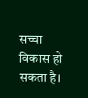सच्चा विकास हो सकता है।